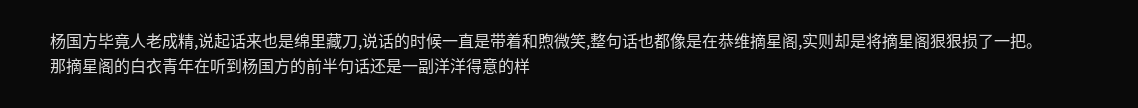杨国方毕竟人老成精,说起话来也是绵里藏刀,说话的时候一直是带着和煦微笑,整句话也都像是在恭维摘星阁,实则却是将摘星阁狠狠损了一把。
那摘星阁的白衣青年在听到杨国方的前半句话还是一副洋洋得意的样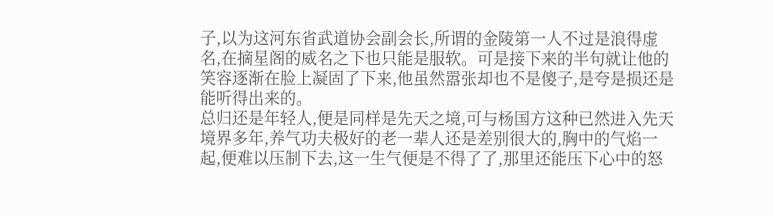子,以为这河东省武道协会副会长,所谓的金陵第一人不过是浪得虚名,在摘星阁的威名之下也只能是服软。可是接下来的半句就让他的笑容逐渐在脸上凝固了下来,他虽然嚣张却也不是傻子,是夸是损还是能听得出来的。
总归还是年轻人,便是同样是先天之境,可与杨国方这种已然进入先天境界多年,养气功夫极好的老一辈人还是差别很大的,胸中的气焰一起,便难以压制下去,这一生气便是不得了了,那里还能压下心中的怒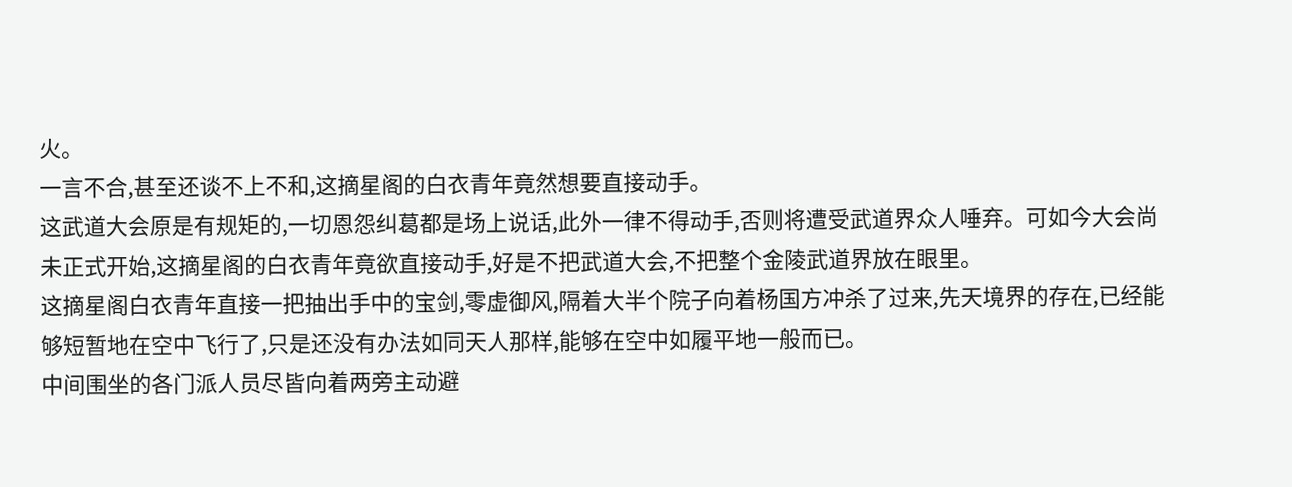火。
一言不合,甚至还谈不上不和,这摘星阁的白衣青年竟然想要直接动手。
这武道大会原是有规矩的,一切恩怨纠葛都是场上说话,此外一律不得动手,否则将遭受武道界众人唾弃。可如今大会尚未正式开始,这摘星阁的白衣青年竟欲直接动手,好是不把武道大会,不把整个金陵武道界放在眼里。
这摘星阁白衣青年直接一把抽出手中的宝剑,零虚御风,隔着大半个院子向着杨国方冲杀了过来,先天境界的存在,已经能够短暂地在空中飞行了,只是还没有办法如同天人那样,能够在空中如履平地一般而已。
中间围坐的各门派人员尽皆向着两旁主动避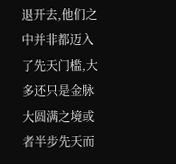退开去,他们之中并非都迈入了先天门槛,大多还只是金脉大圆满之境或者半步先天而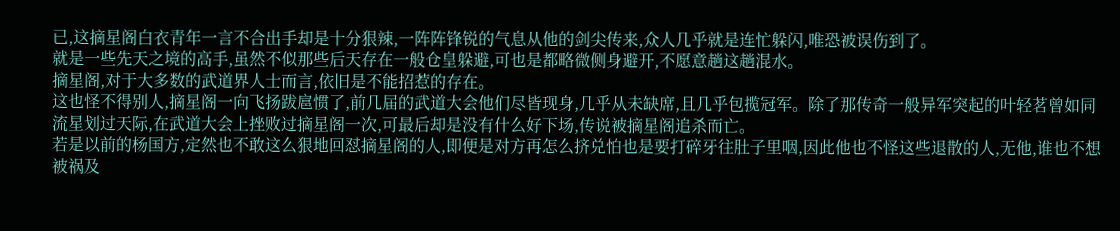已,这摘星阁白衣青年一言不合出手却是十分狠辣,一阵阵锋锐的气息从他的剑尖传来,众人几乎就是连忙躲闪,唯恐被误伤到了。
就是一些先天之境的高手,虽然不似那些后天存在一般仓皇躲避,可也是都略微侧身避开,不愿意趟这趟混水。
摘星阁,对于大多数的武道界人士而言,依旧是不能招惹的存在。
这也怪不得别人,摘星阁一向飞扬跋扈惯了,前几届的武道大会他们尽皆现身,几乎从未缺席,且几乎包揽冠军。除了那传奇一般异军突起的叶轻茗曾如同流星划过天际,在武道大会上挫败过摘星阁一次,可最后却是没有什么好下场,传说被摘星阁追杀而亡。
若是以前的杨国方,定然也不敢这么狠地回怼摘星阁的人,即便是对方再怎么挤兑怕也是要打碎牙往肚子里咽,因此他也不怪这些退散的人,无他,谁也不想被祸及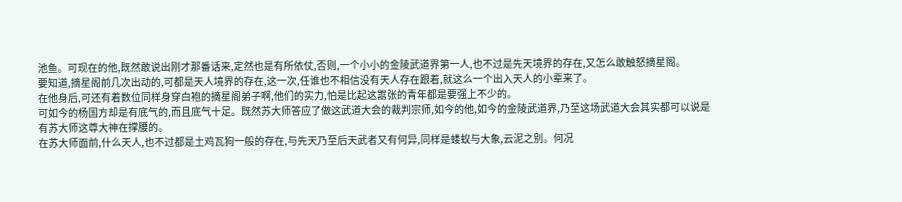池鱼。可现在的他,既然敢说出刚才那番话来,定然也是有所依仗,否则,一个小小的金陵武道界第一人,也不过是先天境界的存在,又怎么敢触怒摘星阁。
要知道,摘星阁前几次出动的,可都是天人境界的存在,这一次,任谁也不相信没有天人存在跟着,就这么一个出入天人的小辈来了。
在他身后,可还有着数位同样身穿白袍的摘星阁弟子啊,他们的实力,怕是比起这嚣张的青年都是要强上不少的。
可如今的杨国方却是有底气的,而且底气十足。既然苏大师答应了做这武道大会的裁判宗师,如今的他,如今的金陵武道界,乃至这场武道大会其实都可以说是有苏大师这尊大神在撑腰的。
在苏大师面前,什么天人,也不过都是土鸡瓦狗一般的存在,与先天乃至后天武者又有何异,同样是蝼蚁与大象,云泥之别。何况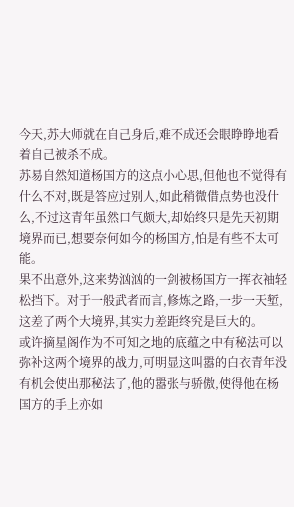今天,苏大师就在自己身后,难不成还会眼睁睁地看着自己被杀不成。
苏易自然知道杨国方的这点小心思,但他也不觉得有什么不对,既是答应过别人,如此稍微借点势也没什么,不过这青年虽然口气颇大,却始终只是先天初期境界而已,想要奈何如今的杨国方,怕是有些不太可能。
果不出意外,这来势汹汹的一剑被杨国方一挥衣袖轻松挡下。对于一般武者而言,修炼之路,一步一天堑,这差了两个大境界,其实力差距终究是巨大的。
或许摘星阁作为不可知之地的底蕴之中有秘法可以弥补这两个境界的战力,可明显这叫嚣的白衣青年没有机会使出那秘法了,他的嚣张与骄傲,使得他在杨国方的手上亦如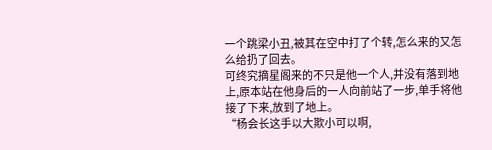一个跳梁小丑,被其在空中打了个转,怎么来的又怎么给扔了回去。
可终究摘星阁来的不只是他一个人,并没有落到地上,原本站在他身后的一人向前站了一步,单手将他接了下来,放到了地上。
“杨会长这手以大欺小可以啊,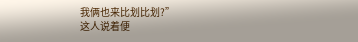我俩也来比划比划?”
这人说着便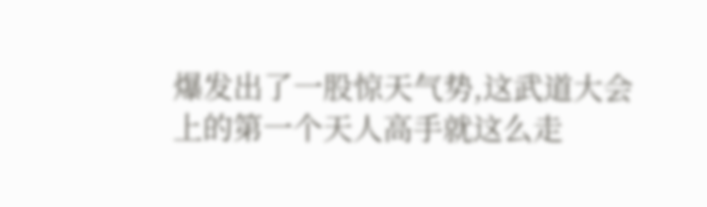爆发出了一股惊天气势,这武道大会上的第一个天人高手就这么走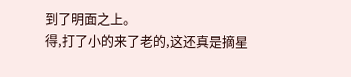到了明面之上。
得,打了小的来了老的,这还真是摘星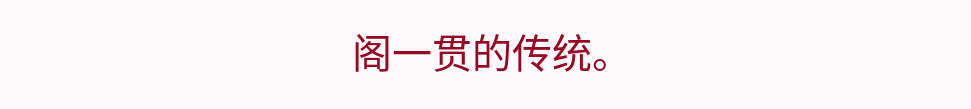阁一贯的传统。